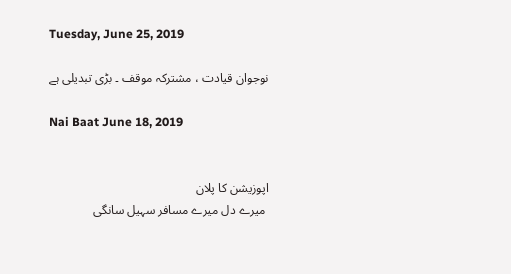Tuesday, June 25, 2019

نوجوان قیادت ، مشترکہ موقف ۔ بڑی تبدیلی ہے

Nai Baat June 18, 2019


اپوزیشن کا پلان
 میرے دل میرے مسافر سہیل سانگی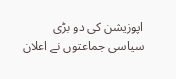اپوزیشن کی دو بڑی سیاسی جماعتوں نے اعلان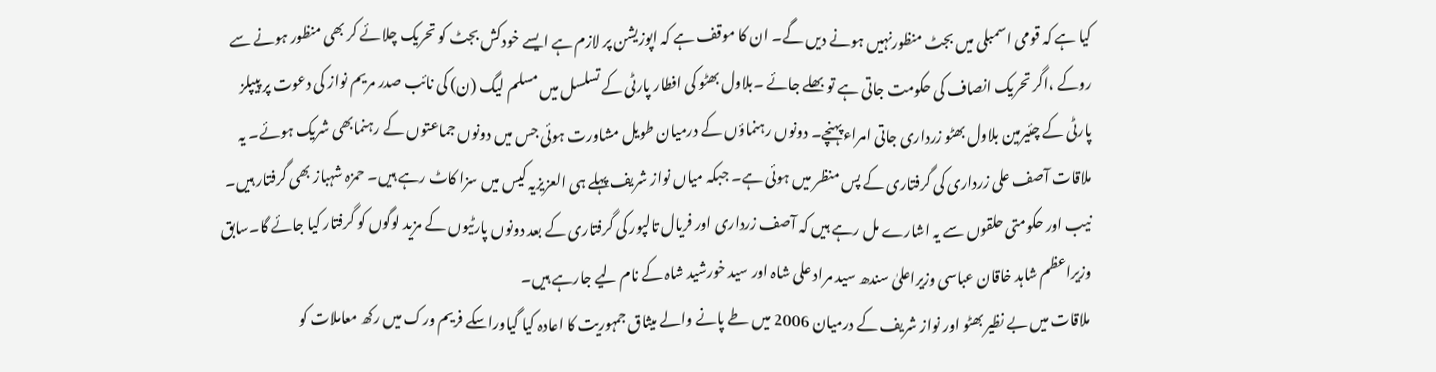کیا ہے کہ قومی اسمبلی میں بجٹ منظورنہیں ہونے دیں گے۔ ان کا موقف ہے کہ اپوزیشن پر لازم ہے ایسے خودکش بجٹ کو تحریک چلائے کر بھی منظور ہونے سے روکے ،اگر تحریک انصاف کی حکومت جاتی ہے تو بھلے جائے ۔بلاول بھٹو کی افطار پارٹی کے تسلسل میں مسلم لیگ (ن) کی نائب صدر مریم نواز کی دعوت پر پیپلز پارٹی کے چئیرمین بلاول بھٹو زرداری جاتی امراءپہنچے۔ دونوں رہنماؤں کے درمیان طویل مشاورت ہوئی جس میں دونوں جماعتوں کے رہنمابھی شریک ہوئے۔ یہ ملاقات آصف علی زرداری کی گرفتاری کے پس منظر میں ہوئی ہے۔ جبکہ میاں نواز شریف پہلے ہی العزیزیہ کیس میں سزا کاٹ رہے ہیں۔ حمزہ شہباز بھی گرفتار ہیں۔ نیب اور حکومتی حلقوں سے یہ اشارے مل رہے ہیں کہ آصف زرداری اور فریال تالپور کی گرفتاری کے بعد دونوں پارٹیوں کے مزید لوگوں کو گرفتار کیا جائے گا۔سابق وزیراعظم شاہد خاقان عباسی وزیراعلیٰ سندھ سید مراد علی شاہ اور سید خورشید شاہ کے نام لیے جارہے ہیں۔
ملاقات میں بے نظیر بھٹو اور نواز شریف کے درمیان 2006 میں طے پانے والے میثاق جمہوریت کا اعادہ کیا گیاوراسکے فریم ورک میں رکھ معاملات کو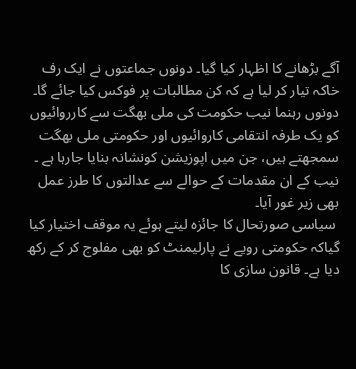آگے بڑھانے کا اظہار کیا گیا۔ دونوں جماعتوں نے ایک رف خاکہ تیار کر لیا ہے کہ کن مطالبات پر فوکس کیا جائے گا۔ دونوں رہنما نیب حکومت کی ملی بھگت سے کارروائیوں کو یک طرفہ انتقامی کاروائیوں اور حکومتی ملی بھگت سمجھتے ہیں، جن میں اپوزیشن کونشانہ بنایا جارہا ہے ۔ نیب کے ان مقدمات کے حوالے سے عدالتوں کا طرز عمل بھی زیر غور آیا۔
 سیاسی صورتحال کا جائزہ لیتے ہوئے یہ موقف اختیار کیا گیاکہ حکومتی رویے نے پارلیمنٹ کو بھی مفلوج کر کے رکھ دیا ہے۔ قانون سازی کا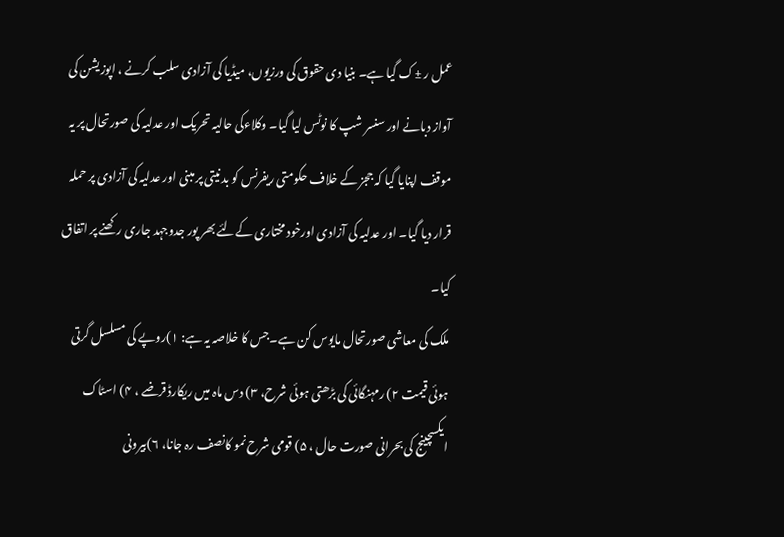عمل ر ±ک گیا ہے۔ بنیا دی حقوق کی ورزیوں، میڈیا کی آزادی سلب کرنے ، اپوزیشن کی آواز دبانے اور سنسر شپ کا نوٹس لیا گیا۔ وکلاءکی حالیہ تحریک اور عدلیہ کی صورتحال پر یہ موقف اپنایا گیا کہ ججز کے خلاف حکومتی ریفرنس کو بد نیتی پر مبنی اور عدلیہ کی آزادی پر حملہ قرار دیا گیا۔ اور عدلیہ کی آزادی اورخود مختاری کےلئے بھر پور جدوجہد جاری رکھنے پر اتفاق کیا۔
ملک کی معاشی صورتحال مایوس کن ہے۔جس کا خلاصہ یہ ہے: ۱)روپے کی مسلسل گرتی ہوئی قیمت ۲) رمہنگائی کی بڑھتی ہوئی شرح، ۳) دس ماہ میں ریکارڈ قرضے ، ۴) اسٹاک ایکسچینج کی بحرانی صورت حال ، ۵) قومی شرح نمو کانصف رہ جانا، ۶)بیرونی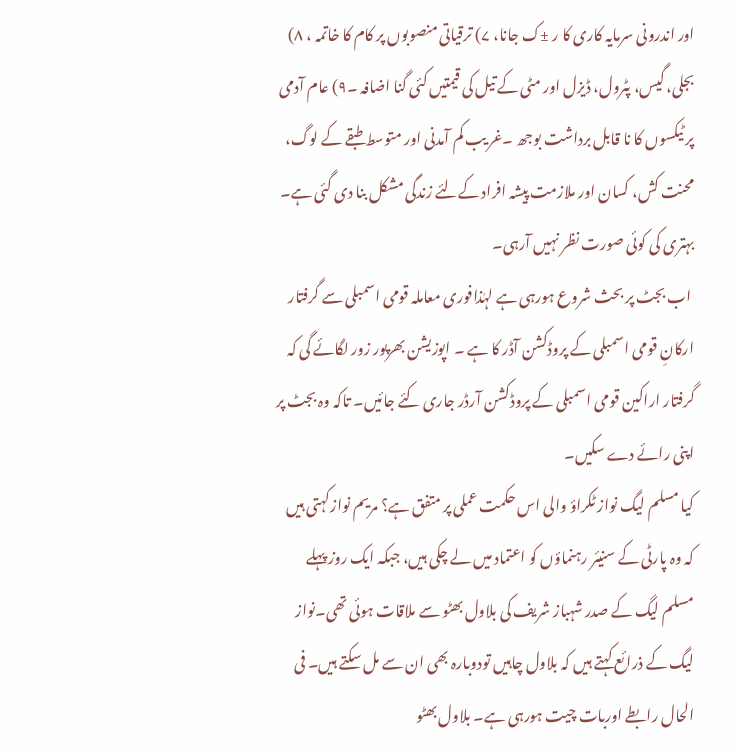اور اندرونی سرمایہ کاری کا ر ±ک جانا، ۷) ترقیاتی منصوبوں پر کام کا خاتمہ ، ۸) بجلی، گیس، پٹرول، ڈیزل اور مٹی کے تیل کی قیمتیں کئی گنا اضافہ ۔۹) عام آدمی پر ٹیکسوں کا نا قابل برداشت بوجھ ۔غر یب کم آمدنی اور متوسط طبقے کے لوگ، محنت کش، کسان اور ملازمت پیشہ افراد کےلئے زندگی مشکل بنا دی گئی ہے۔ بہتری کی کوئی صورت نظر نہیں آرہی۔
 اب بجٹ پر بحث شروع ہورہی ہے لہٰذافوری معاملہ قومی اسمبلی سے گرفتار ارکانِ قومی اسمبلی کے پروڈکشن آڈر کا ہے ۔ اپوزیشن بھرپور زور لگائے گی کہ گرفتار اراکین قومی اسمبلی کے پروڈکشن آرڈر جاری کئے جائیں۔ تاکہ وہ بجٹ پر اپنی رائے دے سکیں۔
کیا مسلم لیگ نواز ٹکراؤ والی اس حکمت عملی پر متفق ہے؟ مریم نوازکہتی ہیں کہ وہ پارٹی کے سنیئر رہنماؤں کو اعتماد میں لے چکی ہیں، جبکہ ایک روز پہلے مسلم لیگ کے صدر شہباز شریف کی بلاول بھٹو سے ملاقات ہوئی تھی۔نواز لیگ کے ذرائع کہتے ہیں کہ بلاول چاہیں تودوبارہ بھی ان سے مل سکتے ہیں۔ فی الحال رابطے اوربات چیت ہورہی ہے۔ بلاول بھٹو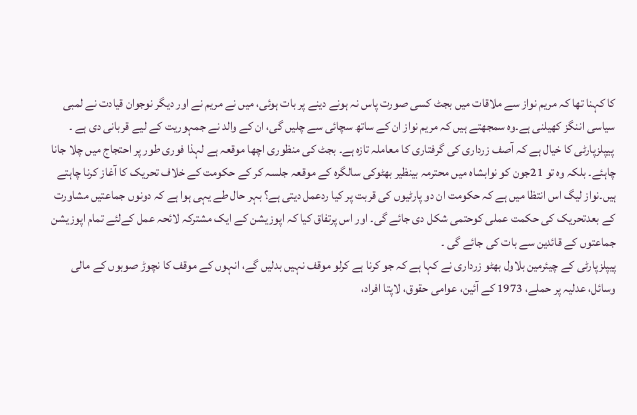کا کہنا تھا کہ مریم نواز سے ملاقات میں بجٹ کسی صورت پاس نہ ہونے دینے پر بات ہوئی، میں نے مریم نے اور دیگر نوجوان قیادت نے لمبی سیاسی اننگز کھیلنی ہے۔وہ سمجھتے ہیں کہ مریم نواز ان کے ساتھ سچائی سے چلیں گی، ان کے والد نے جمہوریت کے لیے قربانی دی ہے ۔
 پیپلزپارٹی کا خیال ہے کہ آصف زرداری کی گرفتاری کا معاملہ تازہ ہے۔ بجٹ کی منظوری اچھا موقعہ ہے لہذا فوری طور پر احتجاج میں چلا جانا چاہئے۔ بلکہ وہ تو 21جون کو نوابشاہ میں محترمہ بینظیر بھٹوکی سالگرہ کے موقعہ جلسہ کر کے حکومت کے خلاف تحریک کا آغاز کرنا چاہتے ہیں۔نواز لیگ اس انتظا میں ہے کہ حکومت ان دو پارٹیوں کی قربت پر کیا ردعمل دیتی ہے؟ بہر حال طے یہی ہوا ہے کہ دونوں جماعتیں مشاورت کے بعدتحریک کی حکمت عملی کوحتمی شکل دی جائے گی۔ اور اس پرتفاق کیا کہ اپوزیشن کے ایک مشترکہ لائحہ عمل کےلئے تمام اپوزیشن جماعتوں کے قائدین سے بات کی جائے گی ۔
پیپلزپارٹی کے چیئرمین بلاول بھٹو زرداری نے کہا ہے کہ جو کرنا ہے کرلو موقف نہیں بدلیں گے، انہوں کے موقف کا نچوڑ صوبوں کے مالی وسائل، عدلیہ پر حملے، 1973 کے آئین، عوامی حقوق، لاپتا افراد،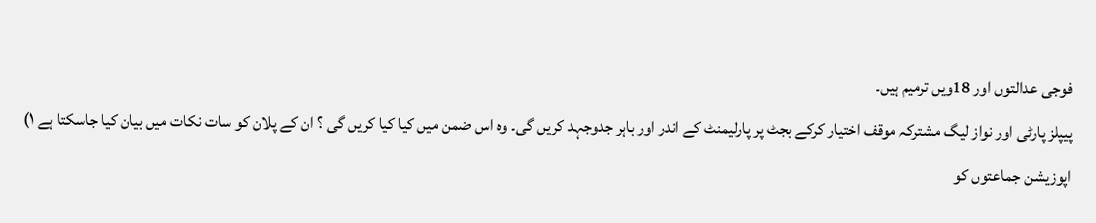فوجی عدالتوں اور 18ویں ترمیم ہیں۔
پیپلز پارٹی اور نواز لیگ مشترکہ موقف اختیار کرکے بجٹ پر پارلیمنٹ کے اندر اور باہر جدوجہد کریں گی۔ وہ اس ضمن میں کیا کیا کریں گی ؟ ان کے پلان کو سات نکات میں بیان کیا جاسکتا ہے ۱) اپوزیشن جماعتوں کو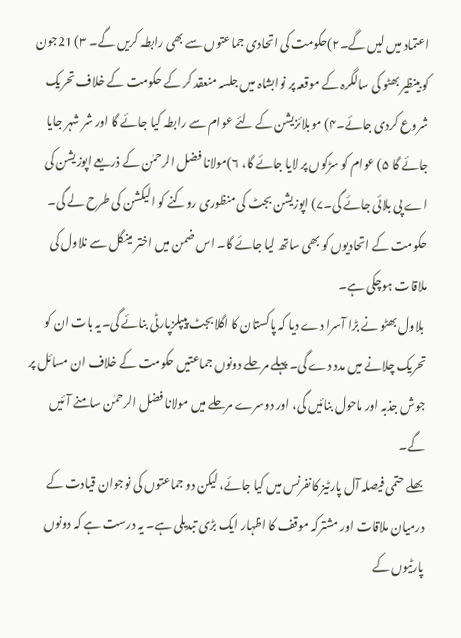اعتماد میں لیں گے۔۲)حکومت کی اتحادی جماعتوں سے بھی رابطہ کریں گے۔ ۳) 21جون کو بینظیر بھٹو کی سالگرہ کے موقعہ پر نوابشاہ میں جلسہ منعقد کر کے حکومت کے خلاف تحریک شروع کردی جائے۔۴) موبلائزیشن کے لئے عوام سے رابطہ کیا جائے گا اور شر شہر جایا جائے گا ۵) عوام کو سڑکوں پر لایا جائے گا، ۶)مولانا فضل الرحمٰن کے ذریعے اپوزیشن کی اے پی بلائی جائے گی۔۷) اپوزیشن بجٹ کی منظوری روکنے کو الیکشن کی طرح لے گی۔ حکومت کے اتحادیوں کو بھی ساتھ لیا جائے گا۔ اس ضمن میں اختر مینگل سے نلاول کی ملاقات ہوچکی ہے۔
 بلاول بھٹو نے بڑا آسرا دے دیا کہ پاکستان کا اگلا بجٹ پیپلزپارٹی بنائے گی۔یہ بات ان کو تحریک چلانے میں مدد دے گی۔ پہلے مرحلے دونوں جماعتیں حکومت کے خلاف ان مسائل پر جوش جذبہ اور ماحول بنائیں گی، اور دوسرے مرحلے میں مولانا فضل الرحمٰن سامنے آئیں گے۔
بھلے حتمی فیصلہ آل پارٹیز کانفرنس میں کیا جائے، لیکن دو جماعتوں کی نوجوان قیادت کے درمیان ملاقات اور مشترکہ موقف کا اظہار ایک بڑی تبدیلی ہے۔ یہ درست ہے کہ دونوں پارٹیوں کے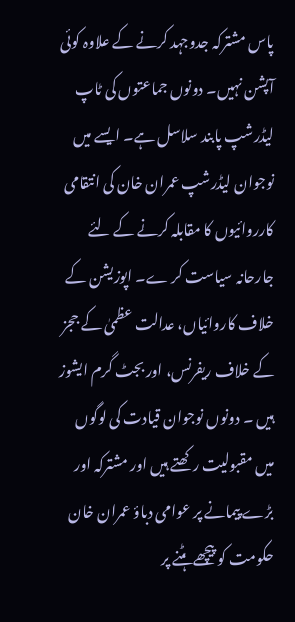پاس مشترکہ جدوجہد کرنے کے علاوہ کوئی آپشن نہیں۔ دونوں جماعتوں کی ٹاپ لیڈرشپ پابند سلاسل ہے۔ ایسے میں نوجوان لیڈرشپ عمران خان کی انتقامی کارروائیوں کا مقابلہ کرنے کے لئے جارحانہ سیاست کر ے۔ اپوزیشن کے خلاف کاروائیاں، عدالت عظمیٰ کے ججز کے خلاف ریفرنس، اور بجٹ گرم ایشوز ہیں ۔ دونوں نوجوان قیادت کی لوگوں میں مقبولیت رکھتے ہیں اور مشترکہ اور بڑے پیمانے پر عوامی دباؤ عمران خان حکومت کو پیچھے ہٹنے پر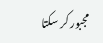مجبور کر سکتا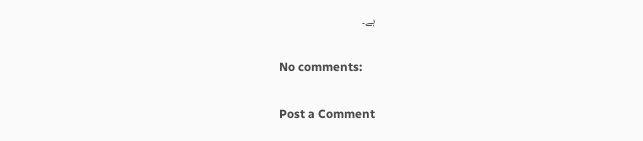ہے۔

No comments:

Post a Comment